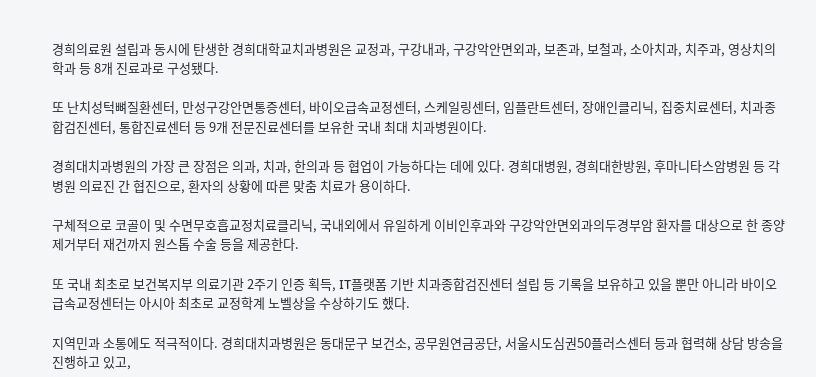경희의료원 설립과 동시에 탄생한 경희대학교치과병원은 교정과, 구강내과, 구강악안면외과, 보존과, 보철과, 소아치과, 치주과, 영상치의학과 등 8개 진료과로 구성됐다.

또 난치성턱뼈질환센터, 만성구강안면통증센터, 바이오급속교정센터, 스케일링센터, 임플란트센터, 장애인클리닉, 집중치료센터, 치과종합검진센터, 통합진료센터 등 9개 전문진료센터를 보유한 국내 최대 치과병원이다.

경희대치과병원의 가장 큰 장점은 의과, 치과, 한의과 등 협업이 가능하다는 데에 있다. 경희대병원, 경희대한방원, 후마니타스암병원 등 각 병원 의료진 간 협진으로, 환자의 상황에 따른 맞춤 치료가 용이하다.

구체적으로 코골이 및 수면무호흡교정치료클리닉, 국내외에서 유일하게 이비인후과와 구강악안면외과의두경부암 환자를 대상으로 한 종양 제거부터 재건까지 원스톱 수술 등을 제공한다.

또 국내 최초로 보건복지부 의료기관 2주기 인증 획득, IT플랫폼 기반 치과종합검진센터 설립 등 기록을 보유하고 있을 뿐만 아니라 바이오급속교정센터는 아시아 최초로 교정학계 노벨상을 수상하기도 했다.

지역민과 소통에도 적극적이다. 경희대치과병원은 동대문구 보건소, 공무원연금공단, 서울시도심권50플러스센터 등과 협력해 상담 방송을 진행하고 있고,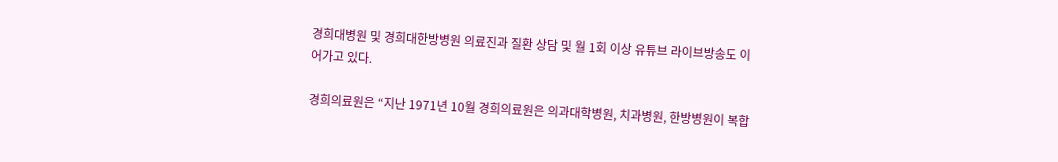경희대병원 및 경희대한방병원 의료진과 질환 상담 및 월 1회 이상 유튜브 라이브방송도 이어가고 있다.

경희의료원은 “지난 1971년 10월 경희의료원은 의과대학병원, 치과병원, 한방병원이 복합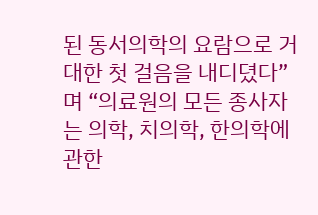된 동서의학의 요람으로 거대한 첫 걸음을 내디뎠다”며 “의료원의 모든 종사자는 의학, 치의학, 한의학에 관한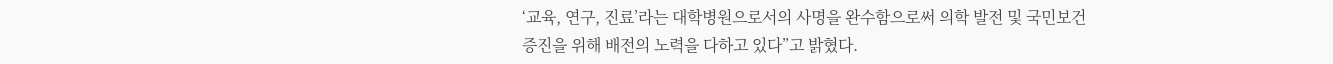‘교육, 연구, 진료’라는 대학병원으로서의 사명을 완수함으로써 의학 발전 및 국민보건 증진을 위해 배전의 노력을 다하고 있다”고 밝혔다.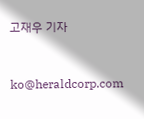고재우 기자


ko@heraldcorp.com